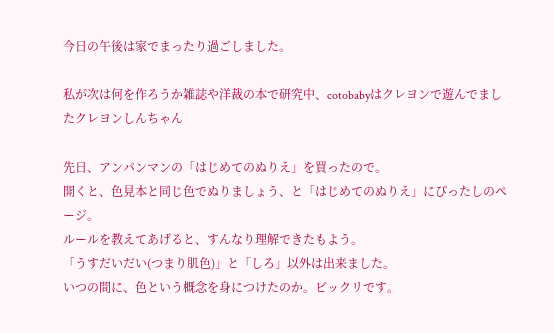今日の午後は家でまったり過ごしました。

私が次は何を作ろうか雑誌や洋裁の本で研究中、cotobabyはクレヨンで遊んでましたクレヨンしんちゃん

先日、アンパンマンの「はじめてのぬりえ」を買ったので。
開くと、色見本と同じ色でぬりましょう、と「はじめてのぬりえ」にぴったしのページ。
ルールを教えてあげると、すんなり理解できたもよう。
「うすだいだい(つまり肌色)」と「しろ」以外は出来ました。
いつの間に、色という概念を身につけたのか。ビックリです。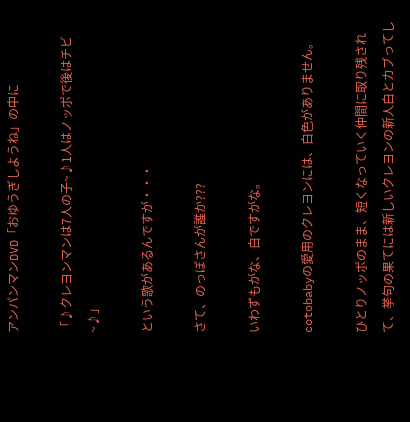アンパンマンDVD「おゆうぎしようね」の中に

「♪クレヨンマンは7人の子~♪1人はノッポで後はチビ~♪」

という歌があるんですが・・・

さて、のっぽさんが誰か???

いわずもがな、白ですがな。

cotobabyの愛用のクレヨンには、白色がありません。

ひとりノッポのまま、短くなっていく仲間に取り残されて、挙句の果てには新しいクレヨンの新人白とカブってし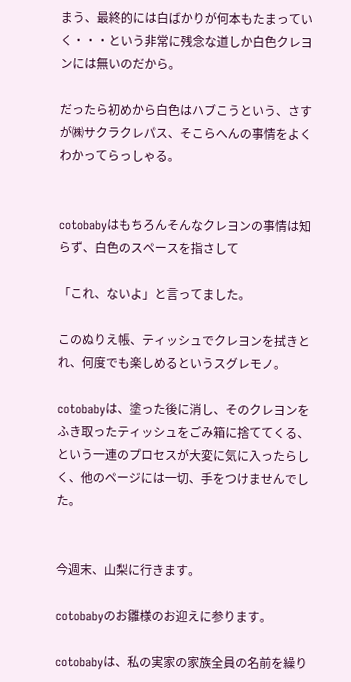まう、最終的には白ばかりが何本もたまっていく・・・という非常に残念な道しか白色クレヨンには無いのだから。

だったら初めから白色はハブこうという、さすが㈱サクラクレパス、そこらへんの事情をよくわかってらっしゃる。


cotobabyはもちろんそんなクレヨンの事情は知らず、白色のスペースを指さして

「これ、ないよ」と言ってました。

このぬりえ帳、ティッシュでクレヨンを拭きとれ、何度でも楽しめるというスグレモノ。

cotobabyは、塗った後に消し、そのクレヨンをふき取ったティッシュをごみ箱に捨ててくる、という一連のプロセスが大変に気に入ったらしく、他のページには一切、手をつけませんでした。


今週末、山梨に行きます。

cotobabyのお雛様のお迎えに参ります。

cotobabyは、私の実家の家族全員の名前を繰り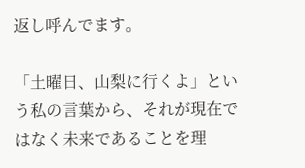返し呼んでます。

「土曜日、山梨に行くよ」という私の言葉から、それが現在ではなく未来であることを理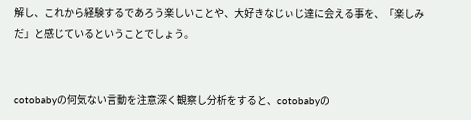解し、これから経験するであろう楽しいことや、大好きなじぃじ達に会える事を、「楽しみだ」と感じているということでしょう。


cotobabyの何気ない言動を注意深く観察し分析をすると、cotobabyの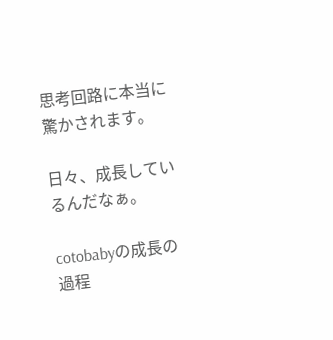思考回路に本当に驚かされます。

日々、成長しているんだなぁ。

cotobabyの成長の過程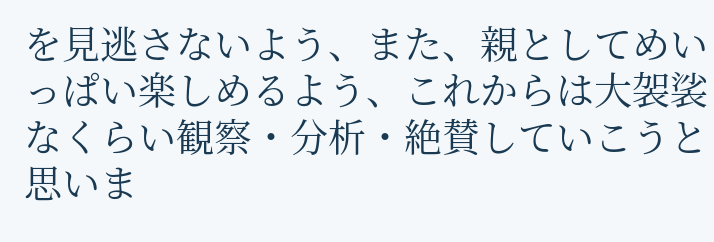を見逃さないよう、また、親としてめいっぱい楽しめるよう、これからは大袈裟なくらい観察・分析・絶賛していこうと思いま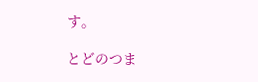す。

とどのつま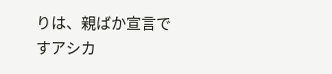りは、親ばか宣言ですアシカ